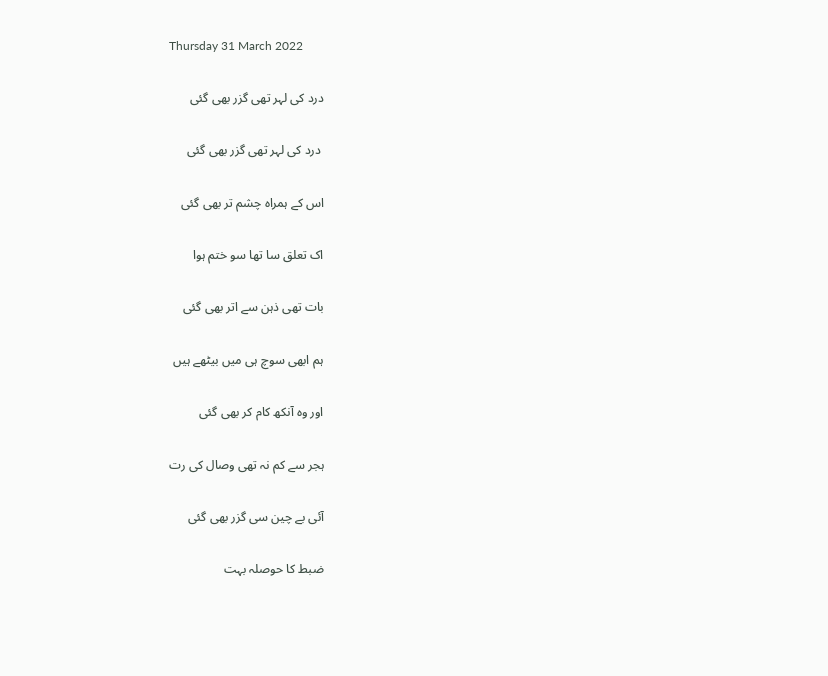Thursday 31 March 2022

درد کی لہر تھی گزر بھی گئی

 درد کی لہر تھی گزر بھی گئی

اس کے ہمراہ چشم تر بھی گئی

اک تعلق سا تھا سو ختم ہوا

بات تھی ذہن سے اتر بھی گئی

ہم ابھی سوچ ہی میں بیٹھے ہیں

اور وہ آنکھ کام کر بھی گئی

ہجر سے کم نہ تھی وصال کی رت

آئی بے چین سی گزر بھی گئی

ضبط کا حوصلہ بہت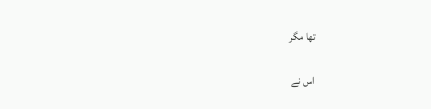تھا مگر

اس نے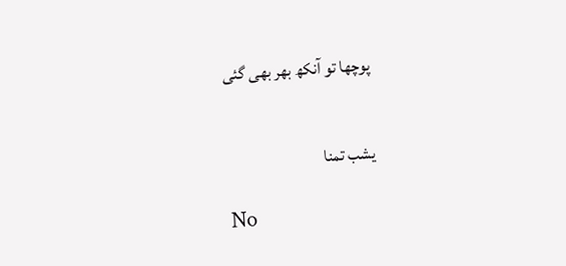پوچھا تو آنکھ بھر بھی گئی


یشب تمنا

No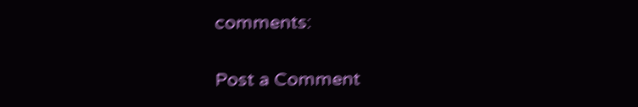comments:

Post a Comment